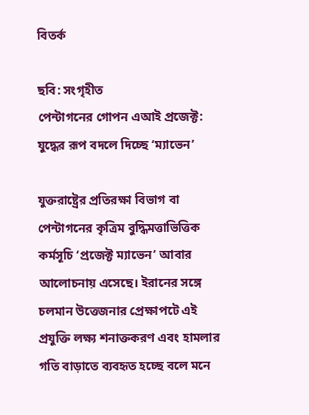বিতর্ক

ছবি: সংগৃহীত
পেন্টাগনের গোপন এআই প্রজেক্ট: যুদ্ধের রূপ বদলে দিচ্ছে ‘ম্যাভেন’

যুক্তরাষ্ট্রের প্রতিরক্ষা বিভাগ বা পেন্টাগনের কৃত্রিম বুদ্ধিমত্তাভিত্তিক কর্মসূচি ‘প্রজেক্ট ম্যাভেন’ আবার আলোচনায় এসেছে। ইরানের সঙ্গে চলমান উত্তেজনার প্রেক্ষাপটে এই প্রযুক্তি লক্ষ্য শনাক্তকরণ এবং হামলার গতি বাড়াতে ব্যবহৃত হচ্ছে বলে মনে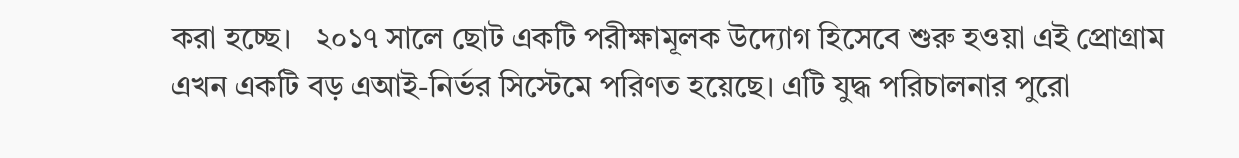করা হচ্ছে।   ২০১৭ সালে ছোট একটি পরীক্ষামূলক উদ্যোগ হিসেবে শুরু হওয়া এই প্রোগ্রাম এখন একটি বড় এআই-নির্ভর সিস্টেমে পরিণত হয়েছে। এটি যুদ্ধ পরিচালনার পুরো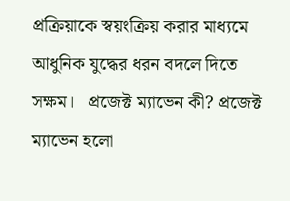প্রক্রিয়াকে স্বয়ংক্রিয় করার মাধ্যমে আধুনিক যুদ্ধের ধরন বদলে দিতে সক্ষম।   প্রজেক্ট ম্যাভেন কী? প্রজেক্ট ম্যাভেন হলো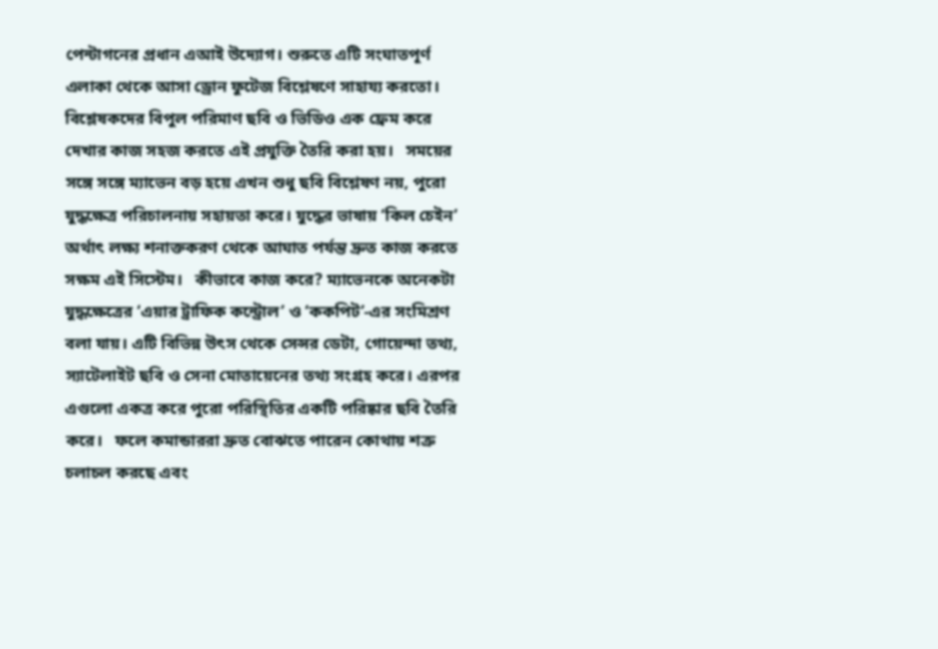পেন্টাগনের প্রধান এআই উদ্যোগ। শুরুতে এটি সংঘাতপূর্ণ এলাকা থেকে আসা ড্রোন ফুটেজ বিশ্লেষণে সাহায্য করতো। বিশ্লেষকদের বিপুল পরিমাণ ছবি ও ভিডিও এক ফ্রেম করে দেখার কাজ সহজ করতে এই প্রযুক্তি তৈরি করা হয়।   সময়ের সঙ্গে সঙ্গে ম্যাভেন বড় হয়ে এখন শুধু ছবি বিশ্লেষণ নয়, পুরো যুদ্ধক্ষেত্র পরিচালনায় সহায়তা করে। যুদ্ধের ভাষায় ‘কিল চেইন’ অর্থাৎ লক্ষ্য শনাক্তকরণ থেকে আঘাত পর্যন্ত দ্রুত কাজ করতে সক্ষম এই সিস্টেম।   কীভাবে কাজ করে? ম্যাভেনকে অনেকটা যুদ্ধক্ষেত্রের ‘এয়ার ট্রাফিক কন্ট্রোল’ ও ‘ককপিট’-এর সংমিশ্রণ বলা যায়। এটি বিভিন্ন উৎস থেকে সেন্সর ডেটা, গোয়েন্দা তথ্য, স্যাটেলাইট ছবি ও সেনা মোতায়েনের তথ্য সংগ্রহ করে। এরপর এগুলো একত্র করে পুরো পরিস্থিতির একটি পরিষ্কার ছবি তৈরি করে।   ফলে কমান্ডাররা দ্রুত বোঝতে পারেন কোথায় শত্রু চলাচল করছে এবং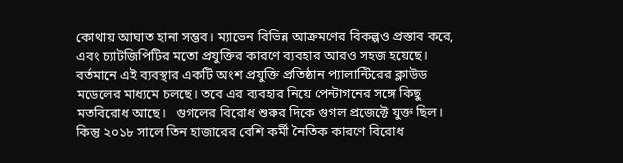কোথায় আঘাত হানা সম্ভব। ম্যাভেন বিভিন্ন আক্রমণের বিকল্পও প্রস্তাব করে, এবং চ্যাটজিপিটির মতো প্রযুক্তির কারণে ব্যবহার আরও সহজ হয়েছে। বর্তমানে এই ব্যবস্থার একটি অংশ প্রযুক্তি প্রতিষ্ঠান প্যালান্টিরের ক্লাউড মডেলের মাধ্যমে চলছে। তবে এর ব্যবহার নিয়ে পেন্টাগনের সঙ্গে কিছু মতবিরোধ আছে।   গুগলের বিরোধ শুরুর দিকে গুগল প্রজেক্টে যুক্ত ছিল। কিন্তু ২০১৮ সালে তিন হাজারের বেশি কর্মী নৈতিক কারণে বিরোধ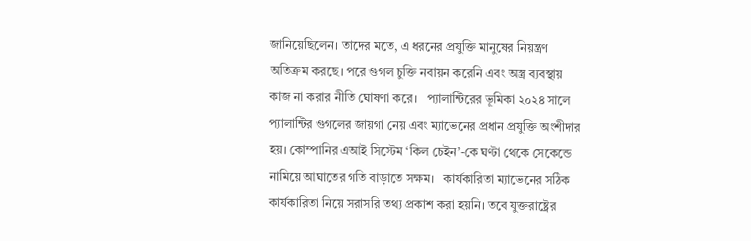জানিয়েছিলেন। তাদের মতে, এ ধরনের প্রযুক্তি মানুষের নিয়ন্ত্রণ অতিক্রম করছে। পরে গুগল চুক্তি নবায়ন করেনি এবং অস্ত্র ব্যবস্থায় কাজ না করার নীতি ঘোষণা করে।   প্যালান্টিরের ভূমিকা ২০২৪ সালে প্যালান্টির গুগলের জায়গা নেয় এবং ম্যাভেনের প্রধান প্রযুক্তি অংশীদার হয়। কোম্পানির এআই সিস্টেম ‘কিল চেইন’-কে ঘণ্টা থেকে সেকেন্ডে নামিয়ে আঘাতের গতি বাড়াতে সক্ষম।   কার্যকারিতা ম্যাভেনের সঠিক কার্যকারিতা নিয়ে সরাসরি তথ্য প্রকাশ করা হয়নি। তবে যুক্তরাষ্ট্রের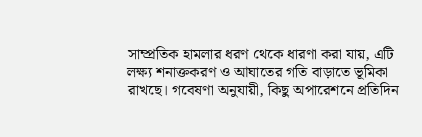সাম্প্রতিক হামলার ধরণ থেকে ধারণা করা যায়, এটি লক্ষ্য শনাক্তকরণ ও আঘাতের গতি বাড়াতে ভূমিকা রাখছে। গবেষণা অনুযায়ী, কিছু অপারেশনে প্রতিদিন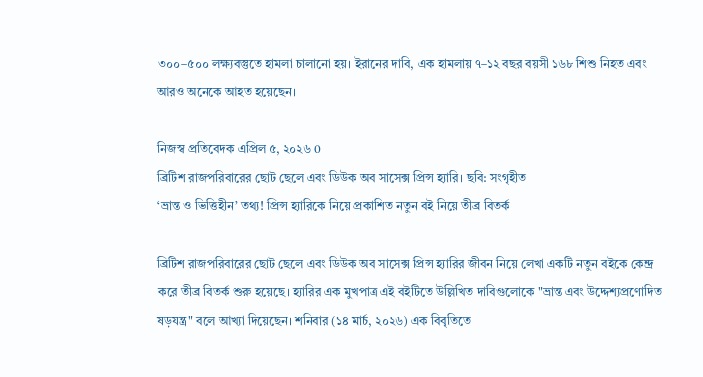৩০০–৫০০ লক্ষ্যবস্তুতে হামলা চালানো হয়। ইরানের দাবি, এক হামলায় ৭–১২ বছর বয়সী ১৬৮ শিশু নিহত এবং আরও অনেকে আহত হয়েছেন।

নিজস্ব প্রতিবেদক এপ্রিল ৫, ২০২৬ 0
ব্রিটিশ রাজপরিবারের ছোট ছেলে এবং ডিউক অব সাসেক্স প্রিন্স হ্যারি। ছবি: সংগৃহীত
‘ভ্রান্ত ও ভিত্তিহীন’ তথ্য! প্রিন্স হ্যারিকে নিয়ে প্রকাশিত নতুন বই নিয়ে তীব্র বিতর্ক

ব্রিটিশ রাজপরিবারের ছোট ছেলে এবং ডিউক অব সাসেক্স প্রিন্স হ্যারির জীবন নিয়ে লেখা একটি নতুন বইকে কেন্দ্র করে তীব্র বিতর্ক শুরু হয়েছে। হ্যারির এক মুখপাত্র এই বইটিতে উল্লিখিত দাবিগুলোকে "ভ্রান্ত এবং উদ্দেশ্যপ্রণোদিত ষড়যন্ত্র" বলে আখ্যা দিয়েছেন। শনিবার (১৪ মার্চ, ২০২৬) এক বিবৃতিতে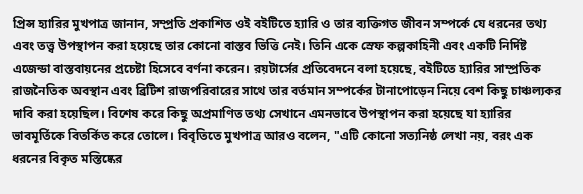প্রিন্স হ্যারির মুখপাত্র জানান, সম্প্রতি প্রকাশিত ওই বইটিতে হ্যারি ও তার ব্যক্তিগত জীবন সম্পর্কে যে ধরনের তথ্য এবং তত্ত্ব উপস্থাপন করা হয়েছে তার কোনো বাস্তব ভিত্তি নেই। তিনি একে স্রেফ কল্পকাহিনী এবং একটি নির্দিষ্ট এজেন্ডা বাস্তবায়নের প্রচেষ্টা হিসেবে বর্ণনা করেন। রয়টার্সের প্রতিবেদনে বলা হয়েছে, বইটিতে হ্যারির সাম্প্রতিক রাজনৈতিক অবস্থান এবং ব্রিটিশ রাজপরিবারের সাথে তার বর্তমান সম্পর্কের টানাপোড়েন নিয়ে বেশ কিছু চাঞ্চল্যকর দাবি করা হয়েছিল। বিশেষ করে কিছু অপ্রমাণিত তথ্য সেখানে এমনভাবে উপস্থাপন করা হয়েছে যা হ্যারির ভাবমূর্তিকে বিতর্কিত করে তোলে। বিবৃতিতে মুখপাত্র আরও বলেন, "এটি কোনো সত্যনিষ্ঠ লেখা নয়, বরং এক ধরনের বিকৃত মস্তিষ্কের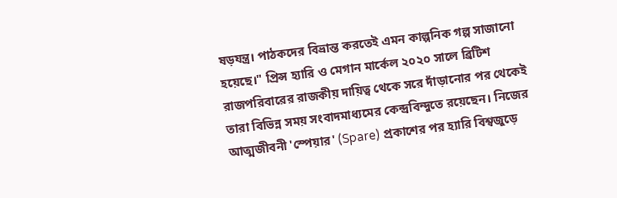ষড়যন্ত্র। পাঠকদের বিভ্রান্ত করতেই এমন কাল্পনিক গল্প সাজানো হয়েছে।" প্রিন্স হ্যারি ও মেগান মার্কেল ২০২০ সালে ব্রিটিশ রাজপরিবারের রাজকীয় দায়িত্ব থেকে সরে দাঁড়ানোর পর থেকেই তারা বিভিন্ন সময় সংবাদমাধ্যমের কেন্দ্রবিন্দুতে রয়েছেন। নিজের আত্মজীবনী 'স্পেয়ার' (Spare) প্রকাশের পর হ্যারি বিশ্বজুড়ে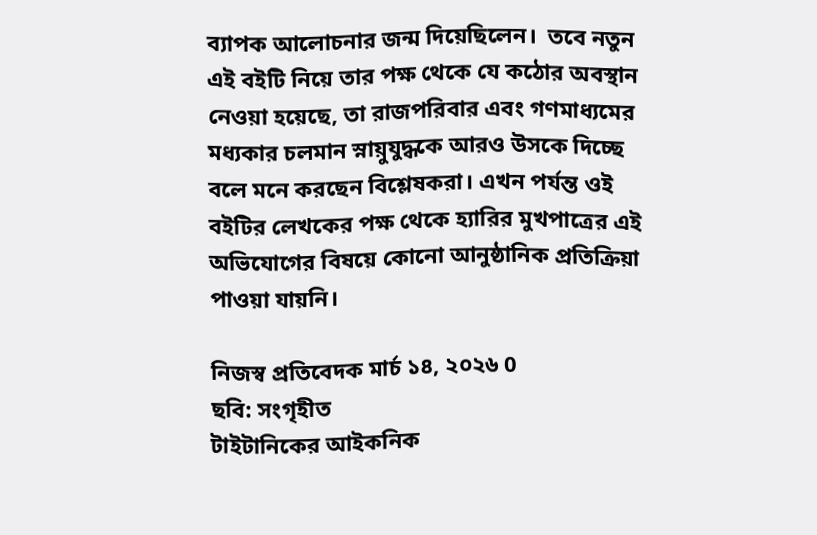ব্যাপক আলোচনার জন্ম দিয়েছিলেন।  তবে নতুন এই বইটি নিয়ে তার পক্ষ থেকে যে কঠোর অবস্থান নেওয়া হয়েছে, তা রাজপরিবার এবং গণমাধ্যমের মধ্যকার চলমান স্নায়ুযুদ্ধকে আরও উসকে দিচ্ছে বলে মনে করছেন বিশ্লেষকরা। এখন পর্যন্ত ওই বইটির লেখকের পক্ষ থেকে হ্যারির মুখপাত্রের এই অভিযোগের বিষয়ে কোনো আনুষ্ঠানিক প্রতিক্রিয়া পাওয়া যায়নি।

নিজস্ব প্রতিবেদক মার্চ ১৪, ২০২৬ 0
ছবি: সংগৃহীত
টাইটানিকের আইকনিক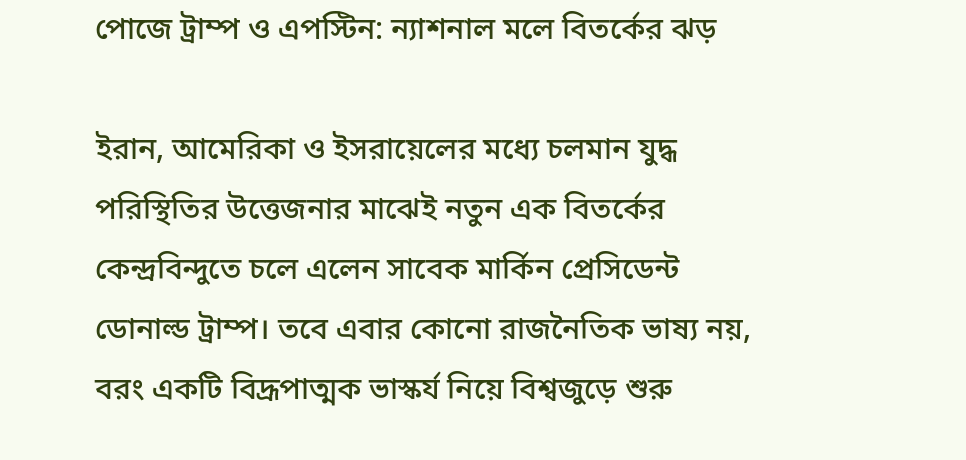পোজে ট্রাম্প ও এপস্টিন: ন্যাশনাল মলে বিতর্কের ঝড়

ইরান, আমেরিকা ও ইসরায়েলের মধ্যে চলমান যুদ্ধ পরিস্থিতির উত্তেজনার মাঝেই নতুন এক বিতর্কের কেন্দ্রবিন্দুতে চলে এলেন সাবেক মার্কিন প্রেসিডেন্ট ডোনাল্ড ট্রাম্প। তবে এবার কোনো রাজনৈতিক ভাষ্য নয়, বরং একটি বিদ্রূপাত্মক ভাস্কর্য নিয়ে বিশ্বজুড়ে শুরু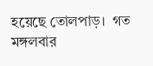হয়েছে তোলপাড়।  গত মঙ্গলবার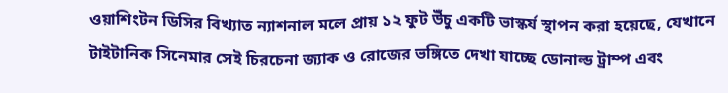ওয়াশিংটন ডিসির বিখ্যাত ন্যাশনাল মলে প্রায় ১২ ফুট উঁচু একটি ভাস্কর্য স্থাপন করা হয়েছে, যেখানে টাইটানিক সিনেমার সেই চিরচেনা জ্যাক ও রোজের ভঙ্গিতে দেখা যাচ্ছে ডোনাল্ড ট্রাম্প এবং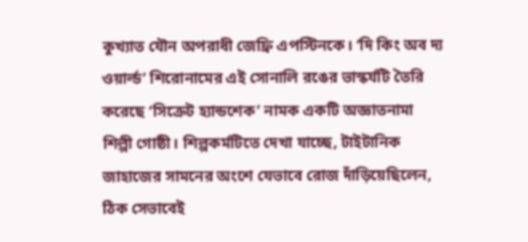কুখ্যাত যৌন অপরাধী জেফ্রি এপস্টিনকে। ‘দি কিং অব দ্য ওয়ার্ল্ড’ শিরোনামের এই সোনালি রঙের ভাস্কর্যটি তৈরি করেছে ‘সিক্রেট হ্যান্ডশেক’ নামক একটি অজ্ঞাতনামা শিল্পী গোষ্ঠী। শিল্পকর্মটিতে দেখা যাচ্ছে, টাইটানিক জাহাজের সামনের অংশে যেভাবে রোজ দাঁড়িয়েছিলেন, ঠিক সেভাবেই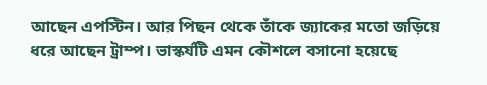আছেন এপস্টিন। আর পিছন থেকে তাঁকে জ্যাকের মতো জড়িয়ে ধরে আছেন ট্রাম্প। ভাস্কর্যটি এমন কৌশলে বসানো হয়েছে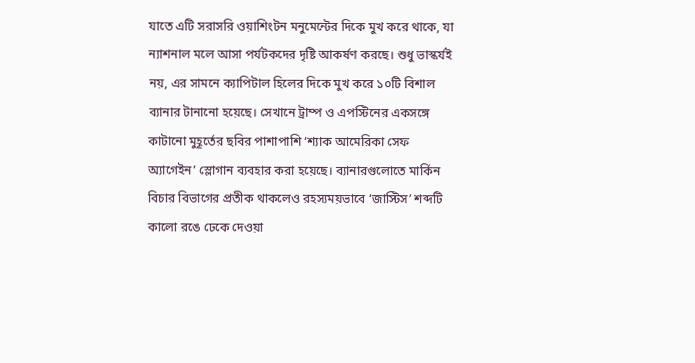যাতে এটি সরাসরি ওয়াশিংটন মনুমেন্টের দিকে মুখ করে থাকে, যা ন্যাশনাল মলে আসা পর্যটকদের দৃষ্টি আকর্ষণ করছে। শুধু ভাস্কর্যই নয়, এর সামনে ক্যাপিটাল হিলের দিকে মুখ করে ১০টি বিশাল ব্যানার টানানো হয়েছে। সেখানে ট্রাম্প ও এপস্টিনের একসঙ্গে কাটানো মুহূর্তের ছবির পাশাপাশি ‘শ্যাক আমেরিকা সেফ অ্যাগেইন’ স্লোগান ব্যবহার করা হয়েছে। ব্যানারগুলোতে মার্কিন বিচার বিভাগের প্রতীক থাকলেও রহস্যময়ভাবে ‘জাস্টিস’ শব্দটি কালো রঙে ঢেকে দেওয়া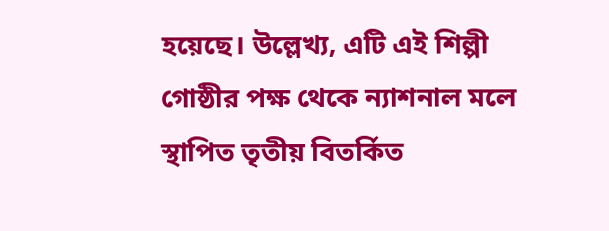হয়েছে। উল্লেখ্য, এটি এই শিল্পী গোষ্ঠীর পক্ষ থেকে ন্যাশনাল মলে স্থাপিত তৃতীয় বিতর্কিত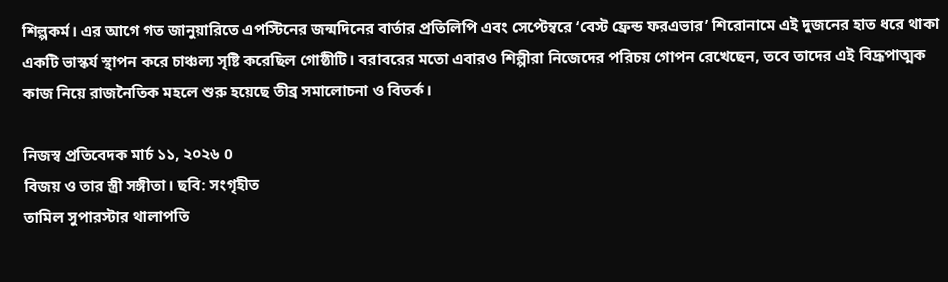শিল্পকর্ম। এর আগে গত জানুয়ারিতে এপস্টিনের জন্মদিনের বার্তার প্রতিলিপি এবং সেপ্টেম্বরে ‘বেস্ট ফ্রেন্ড ফরএভার’ শিরোনামে এই দুজনের হাত ধরে থাকা একটি ভাস্কর্য স্থাপন করে চাঞ্চল্য সৃষ্টি করেছিল গোষ্ঠীটি। বরাবরের মতো এবারও শিল্পীরা নিজেদের পরিচয় গোপন রেখেছেন, তবে তাদের এই বিদ্রূপাত্মক কাজ নিয়ে রাজনৈতিক মহলে শুরু হয়েছে তীব্র সমালোচনা ও বিতর্ক।

নিজস্ব প্রতিবেদক মার্চ ১১, ২০২৬ 0
বিজয় ও তার স্ত্রী সঙ্গীতা। ছবি: সংগৃহীত
তামিল সুপারস্টার থালাপতি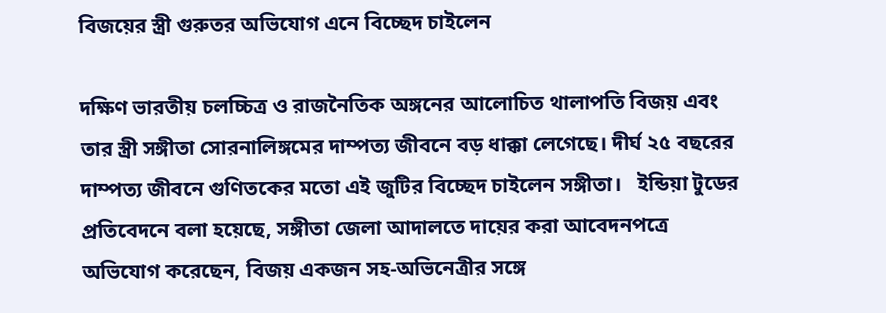বিজয়ের স্ত্রী গুরুতর অভিযোগ এনে বিচ্ছেদ চাইলেন

দক্ষিণ ভারতীয় চলচ্চিত্র ও রাজনৈতিক অঙ্গনের আলোচিত থালাপতি বিজয় এবং তার স্ত্রী সঙ্গীতা সোরনালিঙ্গমের দাম্পত্য জীবনে বড় ধাক্কা লেগেছে। দীর্ঘ ২৫ বছরের দাম্পত্য জীবনে গুণিতকের মতো এই জুটির বিচ্ছেদ চাইলেন সঙ্গীতা।   ইন্ডিয়া টুডের প্রতিবেদনে বলা হয়েছে, সঙ্গীতা জেলা আদালতে দায়ের করা আবেদনপত্রে অভিযোগ করেছেন, বিজয় একজন সহ-অভিনেত্রীর সঙ্গে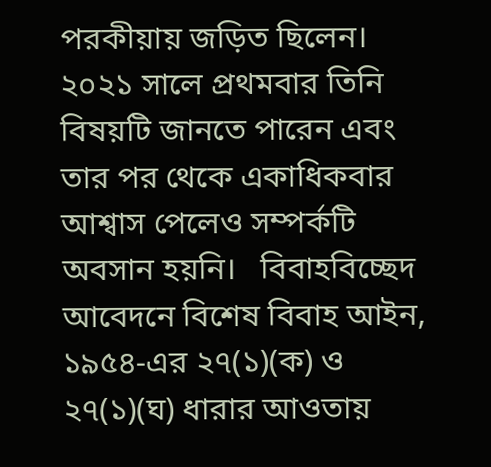পরকীয়ায় জড়িত ছিলেন। ২০২১ সালে প্রথমবার তিনি বিষয়টি জানতে পারেন এবং তার পর থেকে একাধিকবার আশ্বাস পেলেও সম্পর্কটি অবসান হয়নি।   বিবাহবিচ্ছেদ আবেদনে বিশেষ বিবাহ আইন, ১৯৫৪-এর ২৭(১)(ক) ও ২৭(১)(ঘ) ধারার আওতায়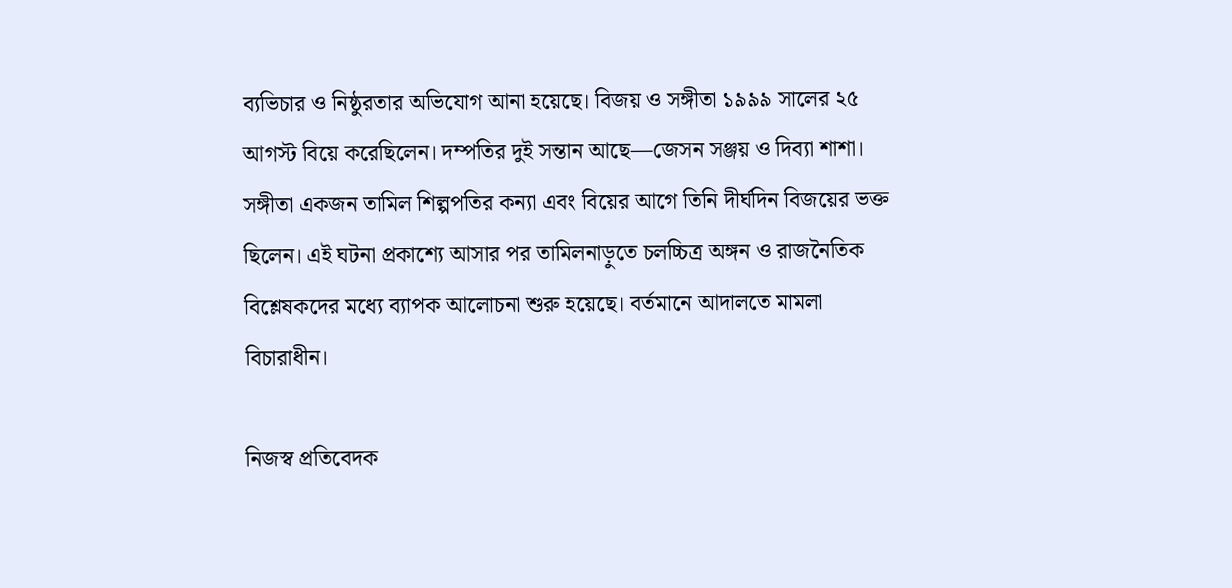ব্যভিচার ও নিষ্ঠুরতার অভিযোগ আনা হয়েছে। বিজয় ও সঙ্গীতা ১৯৯৯ সালের ২৫ আগস্ট বিয়ে করেছিলেন। দম্পতির দুই সন্তান আছে—জেসন সঞ্জয় ও দিব্যা শাশা।   সঙ্গীতা একজন তামিল শিল্পপতির কন্যা এবং বিয়ের আগে তিনি দীর্ঘদিন বিজয়ের ভক্ত ছিলেন। এই ঘটনা প্রকাশ্যে আসার পর তামিলনাড়ুতে চলচ্চিত্র অঙ্গন ও রাজনৈতিক বিশ্লেষকদের মধ্যে ব্যাপক আলোচনা শুরু হয়েছে। বর্তমানে আদালতে মামলা বিচারাধীন।

নিজস্ব প্রতিবেদক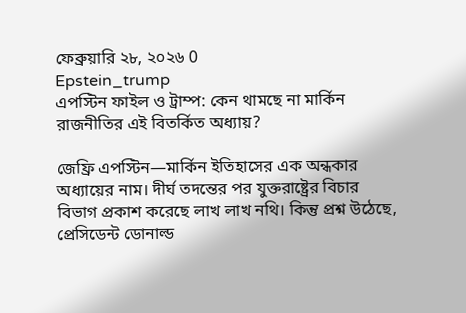ফেব্রুয়ারি ২৮, ২০২৬ 0
Epstein_trump
এপস্টিন ফাইল ও ট্রাম্প: কেন থামছে না মার্কিন রাজনীতির এই বিতর্কিত অধ্যায়?

জেফ্রি এপস্টিন—মার্কিন ইতিহাসের এক অন্ধকার অধ্যায়ের নাম। দীর্ঘ তদন্তের পর যুক্তরাষ্ট্রের বিচার বিভাগ প্রকাশ করেছে লাখ লাখ নথি। কিন্তু প্রশ্ন উঠেছে, প্রেসিডেন্ট ডোনাল্ড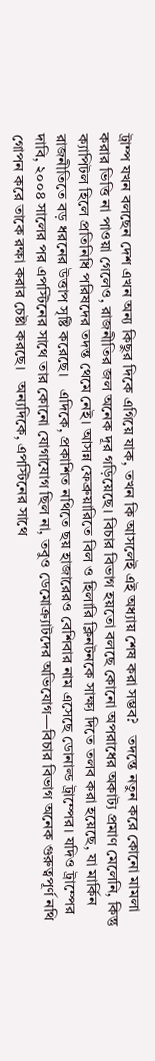ট্রাম্প যখন বলছেন দেশ এখন অন্য কিছুর দিকে এগিয়ে যাক, তখন কি আসলেই এই অধ্যায় শেষ করা সম্ভব?   তদন্তে নতুন করে কোনো মামলা করার ভিত্তি না পাওয়া গেলেও, রাজনীতির জল অনেক দূর গড়িয়েছে। বিচার বিভাগ হয়তো বলছে কোনো অপরাধের অকাট্য প্রমাণ মেলেনি, কিন্তু ক্যাপিটল হিলে প্রতিনিধি পরিষদের তদন্ত থেমে নেই। আসন্ন ফেব্রুয়ারিতে বিল ও হিলারি ক্লিনটনকে সাক্ষ্য দিতে তলব করা হয়েছে, যা মার্কিন রাজনীতিতে বড় ধরনের উত্তাপ সৃষ্টি করেছে।   এদিকে, প্রকাশিত নথিতে ছয় হাজারেরও বেশিবার নাম এসেছে ডোনাল্ড ট্রাম্পের। যদিও ট্রাম্পের দাবি, ২০০৪ সালের পর এপস্টিনের সাথে তার কোনো যোগাযোগ ছিল না, তবুও ডেমোক্র্যাটদের অভিযোগ—বিচার বিভাগ অনেক গুরুত্বপূর্ণ নথি গোপন করে তাকে রক্ষা করার চেষ্টা করছে।   অন্যদিকে, এপস্টিনের সাথে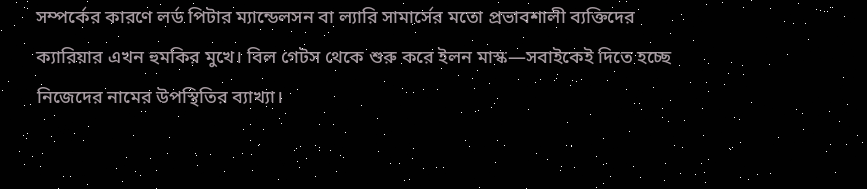সম্পর্কের কারণে লর্ড পিটার ম্যান্ডেলসন বা ল্যারি সামার্সের মতো প্রভাবশালী ব্যক্তিদের ক্যারিয়ার এখন হুমকির মুখে। বিল গেটস থেকে শুরু করে ইলন মাস্ক—সবাইকেই দিতে হচ্ছে নিজেদের নামের উপস্থিতির ব্যাখ্যা।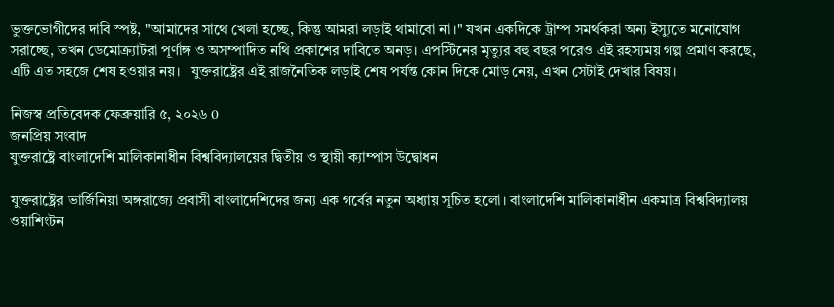ভুক্তভোগীদের দাবি স্পষ্ট, "আমাদের সাথে খেলা হচ্ছে, কিন্তু আমরা লড়াই থামাবো না।" যখন একদিকে ট্রাম্প সমর্থকরা অন্য ইস্যুতে মনোযোগ সরাচ্ছে, তখন ডেমোক্র্যাটরা পূর্ণাঙ্গ ও অসম্পাদিত নথি প্রকাশের দাবিতে অনড়। এপস্টিনের মৃত্যুর বহু বছর পরেও এই রহস্যময় গল্প প্রমাণ করছে, এটি এত সহজে শেষ হওয়ার নয়।   যুক্তরাষ্ট্রের এই রাজনৈতিক লড়াই শেষ পর্যন্ত কোন দিকে মোড় নেয়, এখন সেটাই দেখার বিষয়।

নিজস্ব প্রতিবেদক ফেব্রুয়ারি ৫, ২০২৬ 0
জনপ্রিয় সংবাদ
যুক্তরাষ্ট্রে বাংলাদেশি মালিকানাধীন বিশ্ববিদ্যালয়ের দ্বিতীয় ও স্থায়ী ক্যাম্পাস উদ্বোধন

যুক্তরাষ্ট্রের ভার্জিনিয়া অঙ্গরাজ্যে প্রবাসী বাংলাদেশিদের জন্য এক গর্বের নতুন অধ্যায় সূচিত হলো। বাংলাদেশি মালিকানাধীন একমাত্র বিশ্ববিদ্যালয় ওয়াশিংটন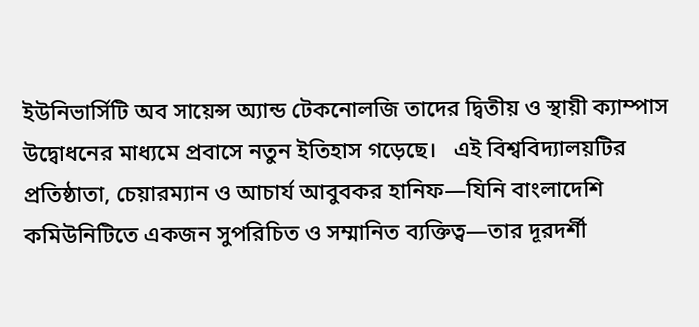ইউনিভার্সিটি অব সায়েন্স অ্যান্ড টেকনোলজি তাদের দ্বিতীয় ও স্থায়ী ক্যাম্পাস উদ্বোধনের মাধ্যমে প্রবাসে নতুন ইতিহাস গড়েছে।   এই বিশ্ববিদ্যালয়টির প্রতিষ্ঠাতা, চেয়ারম্যান ও আচার্য আবুবকর হানিফ—যিনি বাংলাদেশি কমিউনিটিতে একজন সুপরিচিত ও সম্মানিত ব্যক্তিত্ব—তার দূরদর্শী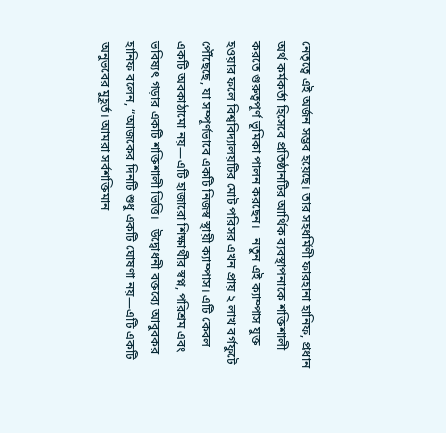নেতৃত্বে এই অর্জন সম্ভব হয়েছে। তার সহধর্মিণী ফারহানা হানিফ, প্রধান অর্থ কর্মকর্তা হিসেবে প্রতিষ্ঠানটির আর্থিক ব্যবস্থাপনাকে শক্তিশালী করতে গুরুত্বপূর্ণ ভূমিকা পালন করছেন।   নতুন এই ক্যাম্পাস যুক্ত হওয়ার ফলে বিশ্ববিদ্যালয়টির মোট পরিসর এখন প্রায় ২ লাখ বর্গফুটে পৌঁছেছে, যা সম্পূর্ণভাবে একটি নিজস্ব স্থায়ী ক্যাম্পাস। এটি কেবল একটি অবকাঠামো নয়—এটি হাজারো শিক্ষার্থীর স্বপ্ন, পরিশ্রম এবং ভবিষ্যৎ গড়ার একটি শক্তিশালী ভিত্তি।   উদ্বোধনী বক্তব্যে আবুবকর হানিফ বলেন, “আজকের দিনটি শুধু একটি ঘোষণা নয়—এটি একটি অনুভবের মুহূর্ত। আমরা সর্বশক্তিমান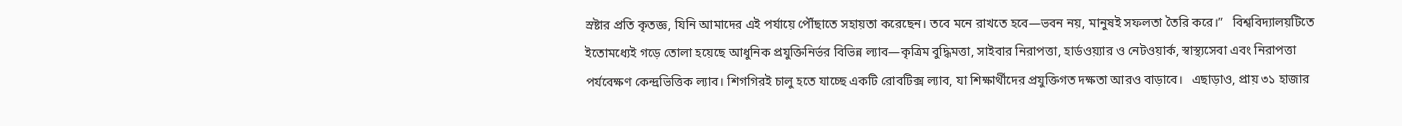স্রষ্টার প্রতি কৃতজ্ঞ, যিনি আমাদের এই পর্যায়ে পৌঁছাতে সহায়তা করেছেন। তবে মনে রাখতে হবে—ভবন নয়, মানুষই সফলতা তৈরি করে।”   বিশ্ববিদ্যালয়টিতে ইতোমধ্যেই গড়ে তোলা হয়েছে আধুনিক প্রযুক্তিনির্ভর বিভিন্ন ল্যাব—কৃত্রিম বুদ্ধিমত্তা, সাইবার নিরাপত্তা, হার্ডওয়্যার ও নেটওয়ার্ক, স্বাস্থ্যসেবা এবং নিরাপত্তা পর্যবেক্ষণ কেন্দ্রভিত্তিক ল্যাব। শিগগিরই চালু হতে যাচ্ছে একটি রোবটিক্স ল্যাব, যা শিক্ষার্থীদের প্রযুক্তিগত দক্ষতা আরও বাড়াবে।   এছাড়াও, প্রায় ৩১ হাজার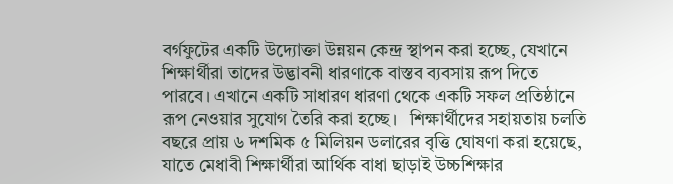বর্গফুটের একটি উদ্যোক্তা উন্নয়ন কেন্দ্র স্থাপন করা হচ্ছে, যেখানে শিক্ষার্থীরা তাদের উদ্ভাবনী ধারণাকে বাস্তব ব্যবসায় রূপ দিতে পারবে। এখানে একটি সাধারণ ধারণা থেকে একটি সফল প্রতিষ্ঠানে রূপ নেওয়ার সুযোগ তৈরি করা হচ্ছে।   শিক্ষার্থীদের সহায়তায় চলতি বছরে প্রায় ৬ দশমিক ৫ মিলিয়ন ডলারের বৃত্তি ঘোষণা করা হয়েছে, যাতে মেধাবী শিক্ষার্থীরা আর্থিক বাধা ছাড়াই উচ্চশিক্ষার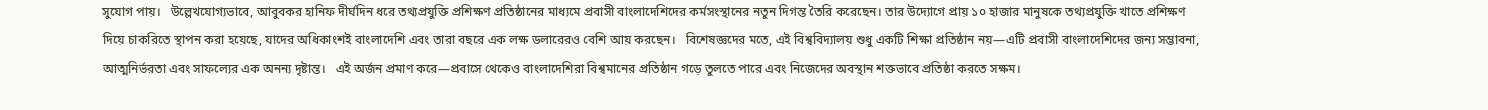সুযোগ পায়।   উল্লেখযোগ্যভাবে, আবুবকর হানিফ দীর্ঘদিন ধরে তথ্যপ্রযুক্তি প্রশিক্ষণ প্রতিষ্ঠানের মাধ্যমে প্রবাসী বাংলাদেশিদের কর্মসংস্থানের নতুন দিগন্ত তৈরি করেছেন। তার উদ্যোগে প্রায় ১০ হাজার মানুষকে তথ্যপ্রযুক্তি খাতে প্রশিক্ষণ দিয়ে চাকরিতে স্থাপন করা হয়েছে, যাদের অধিকাংশই বাংলাদেশি এবং তারা বছরে এক লক্ষ ডলারেরও বেশি আয় করছেন।   বিশেষজ্ঞদের মতে, এই বিশ্ববিদ্যালয় শুধু একটি শিক্ষা প্রতিষ্ঠান নয়—এটি প্রবাসী বাংলাদেশিদের জন্য সম্ভাবনা, আত্মনির্ভরতা এবং সাফল্যের এক অনন্য দৃষ্টান্ত।   এই অর্জন প্রমাণ করে—প্রবাসে থেকেও বাংলাদেশিরা বিশ্বমানের প্রতিষ্ঠান গড়ে তুলতে পারে এবং নিজেদের অবস্থান শক্তভাবে প্রতিষ্ঠা করতে সক্ষম।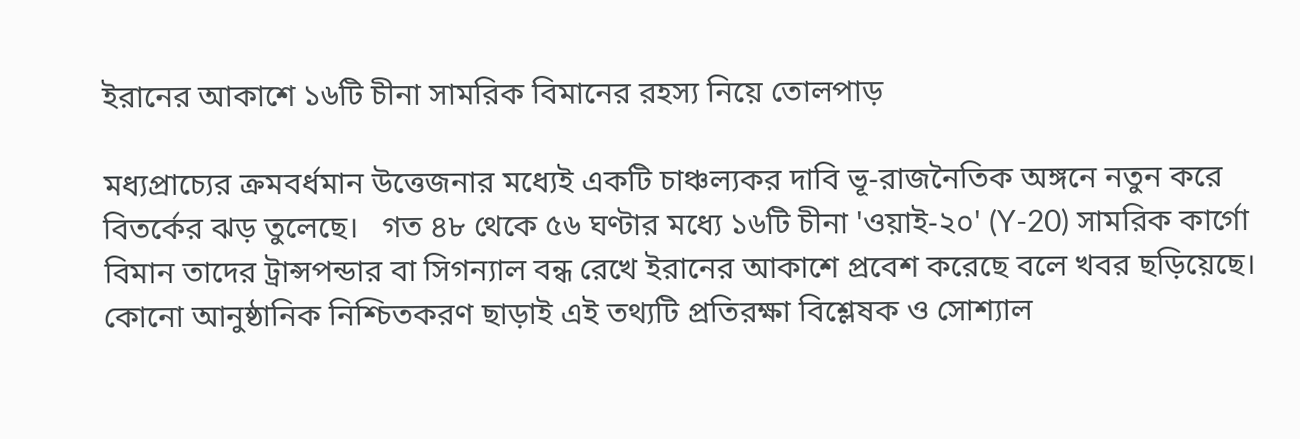ইরানের আকাশে ১৬টি চীনা সামরিক বিমানের রহস্য নিয়ে তোলপাড়

মধ্যপ্রাচ্যের ক্রমবর্ধমান উত্তেজনার মধ্যেই একটি চাঞ্চল্যকর দাবি ভূ-রাজনৈতিক অঙ্গনে নতুন করে বিতর্কের ঝড় তুলেছে।   গত ৪৮ থেকে ৫৬ ঘণ্টার মধ্যে ১৬টি চীনা 'ওয়াই-২০' (Y-20) সামরিক কার্গো বিমান তাদের ট্রান্সপন্ডার বা সিগন্যাল বন্ধ রেখে ইরানের আকাশে প্রবেশ করেছে বলে খবর ছড়িয়েছে। কোনো আনুষ্ঠানিক নিশ্চিতকরণ ছাড়াই এই তথ্যটি প্রতিরক্ষা বিশ্লেষক ও সোশ্যাল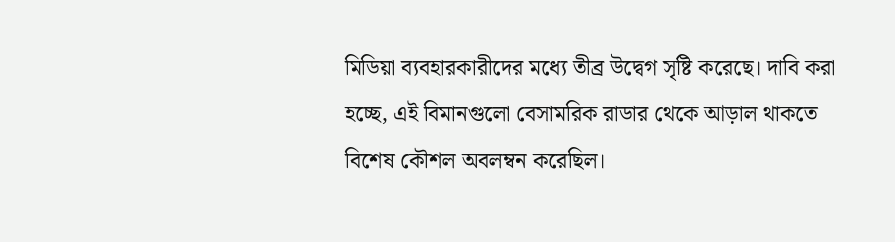মিডিয়া ব্যবহারকারীদের মধ্যে তীব্র উদ্বেগ সৃষ্টি করেছে। দাবি করা হচ্ছে, এই বিমানগুলো বেসামরিক রাডার থেকে আড়াল থাকতে বিশেষ কৌশল অবলম্বন করেছিল।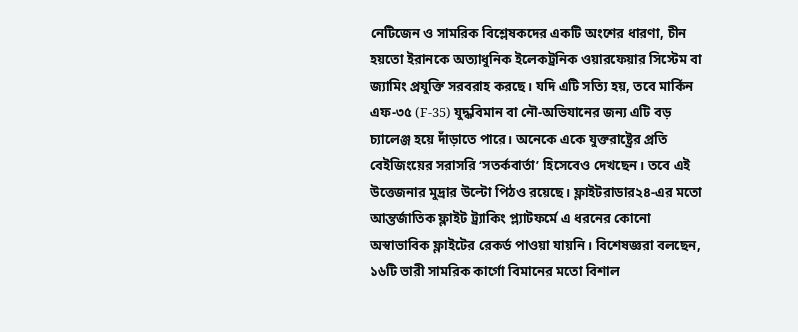নেটিজেন ও সামরিক বিশ্লেষকদের একটি অংশের ধারণা, চীন হয়তো ইরানকে অত্যাধুনিক ইলেকট্রনিক ওয়ারফেয়ার সিস্টেম বা জ্যামিং প্রযুক্তি সরবরাহ করছে। যদি এটি সত্যি হয়, তবে মার্কিন এফ-৩৫ (F-35) যুদ্ধবিমান বা নৌ-অভিযানের জন্য এটি বড় চ্যালেঞ্জ হয়ে দাঁড়াতে পারে। অনেকে একে যুক্তরাষ্ট্রের প্রতি বেইজিংয়ের সরাসরি ‘সতর্কবার্তা’ হিসেবেও দেখছেন। তবে এই উত্তেজনার মুদ্রার উল্টো পিঠও রয়েছে। ফ্লাইটরাডার২৪-এর মতো আন্তর্জাতিক ফ্লাইট ট্র্যাকিং প্ল্যাটফর্মে এ ধরনের কোনো অস্বাভাবিক ফ্লাইটের রেকর্ড পাওয়া যায়নি। বিশেষজ্ঞরা বলছেন, ১৬টি ভারী সামরিক কার্গো বিমানের মতো বিশাল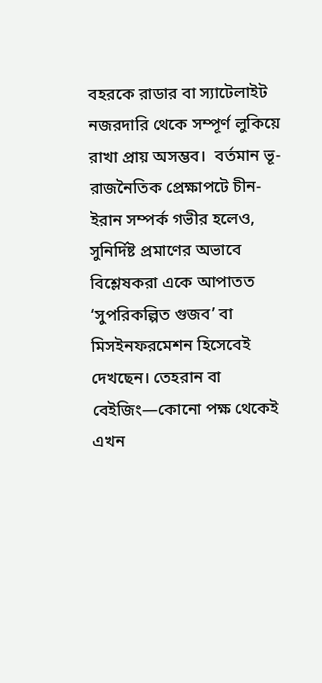বহরকে রাডার বা স্যাটেলাইট নজরদারি থেকে সম্পূর্ণ লুকিয়ে রাখা প্রায় অসম্ভব।  বর্তমান ভূ-রাজনৈতিক প্রেক্ষাপটে চীন-ইরান সম্পর্ক গভীর হলেও, সুনির্দিষ্ট প্রমাণের অভাবে বিশ্লেষকরা একে আপাতত ‘সুপরিকল্পিত গুজব’ বা মিসইনফরমেশন হিসেবেই দেখছেন। তেহরান বা বেইজিং—কোনো পক্ষ থেকেই এখন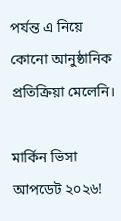পর্যন্ত এ নিয়ে কোনো আনুষ্ঠানিক প্রতিক্রিয়া মেলেনি।

মার্কিন ভিসা আপডেট ২০২৬!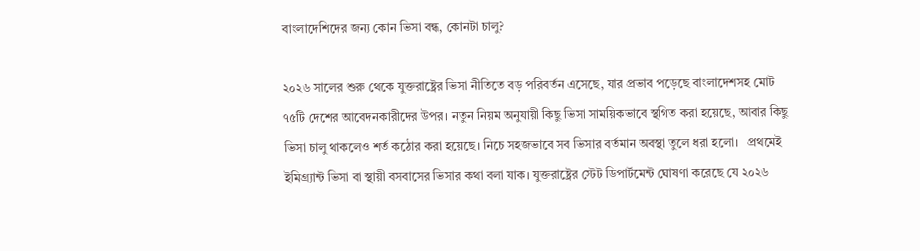বাংলাদেশিদের জন্য কোন ভিসা বন্ধ, কোনটা চালু?

২০২৬ সালের শুরু থেকে যুক্তরাষ্ট্রের ভিসা নীতিতে বড় পরিবর্তন এসেছে, যার প্রভাব পড়েছে বাংলাদেশসহ মোট ৭৫টি দেশের আবেদনকারীদের উপর। নতুন নিয়ম অনুযায়ী কিছু ভিসা সাময়িকভাবে স্থগিত করা হয়েছে, আবার কিছু ভিসা চালু থাকলেও শর্ত কঠোর করা হয়েছে। নিচে সহজভাবে সব ভিসার বর্তমান অবস্থা তুলে ধরা হলো।   প্রথমেই ইমিগ্র্যান্ট ভিসা বা স্থায়ী বসবাসের ভিসার কথা বলা যাক। যুক্তরাষ্ট্রের স্টেট ডিপার্টমেন্ট ঘোষণা করেছে যে ২০২৬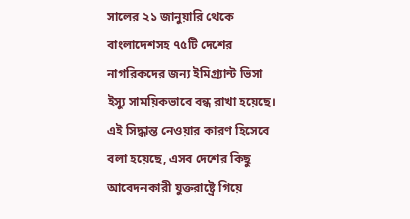সালের ২১ জানুয়ারি থেকে বাংলাদেশসহ ৭৫টি দেশের নাগরিকদের জন্য ইমিগ্র্যান্ট ভিসা ইস্যু সাময়িকভাবে বন্ধ রাখা হয়েছে। এই সিদ্ধান্ত নেওয়ার কারণ হিসেবে বলা হয়েছে, এসব দেশের কিছু আবেদনকারী যুক্তরাষ্ট্রে গিয়ে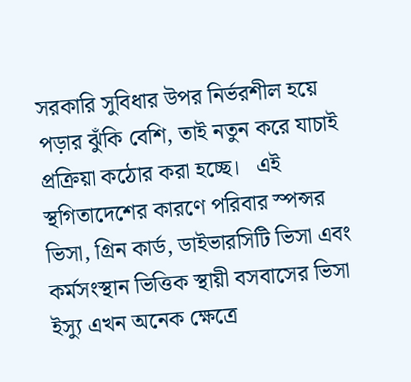সরকারি সুবিধার উপর নির্ভরশীল হয়ে পড়ার ঝুঁকি বেশি, তাই নতুন করে যাচাই প্রক্রিয়া কঠোর করা হচ্ছে।   এই স্থগিতাদেশের কারণে পরিবার স্পন্সর ভিসা, গ্রিন কার্ড, ডাইভারসিটি ভিসা এবং কর্মসংস্থান ভিত্তিক স্থায়ী বসবাসের ভিসা ইস্যু এখন অনেক ক্ষেত্রে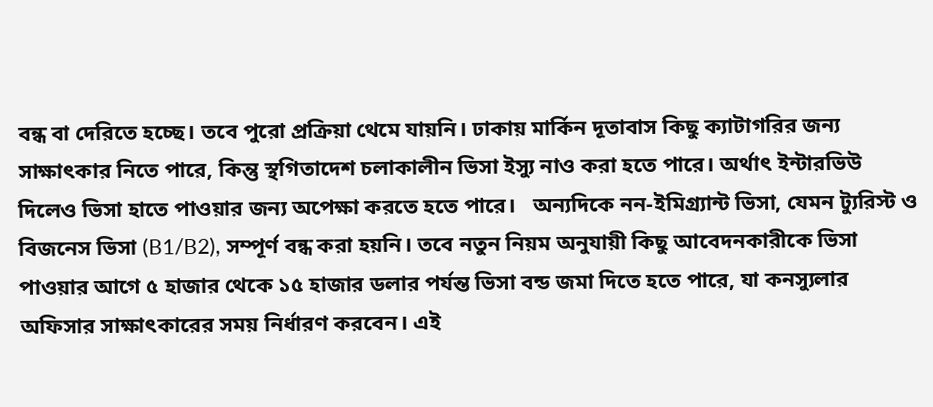বন্ধ বা দেরিতে হচ্ছে। তবে পুরো প্রক্রিয়া থেমে যায়নি। ঢাকায় মার্কিন দূতাবাস কিছু ক্যাটাগরির জন্য সাক্ষাৎকার নিতে পারে, কিন্তু স্থগিতাদেশ চলাকালীন ভিসা ইস্যু নাও করা হতে পারে। অর্থাৎ ইন্টারভিউ দিলেও ভিসা হাতে পাওয়ার জন্য অপেক্ষা করতে হতে পারে।   অন্যদিকে নন-ইমিগ্র্যান্ট ভিসা, যেমন ট্যুরিস্ট ও বিজনেস ভিসা (B1/B2), সম্পূর্ণ বন্ধ করা হয়নি। তবে নতুন নিয়ম অনুযায়ী কিছু আবেদনকারীকে ভিসা পাওয়ার আগে ৫ হাজার থেকে ১৫ হাজার ডলার পর্যন্ত ভিসা বন্ড জমা দিতে হতে পারে, যা কনস্যুলার অফিসার সাক্ষাৎকারের সময় নির্ধারণ করবেন। এই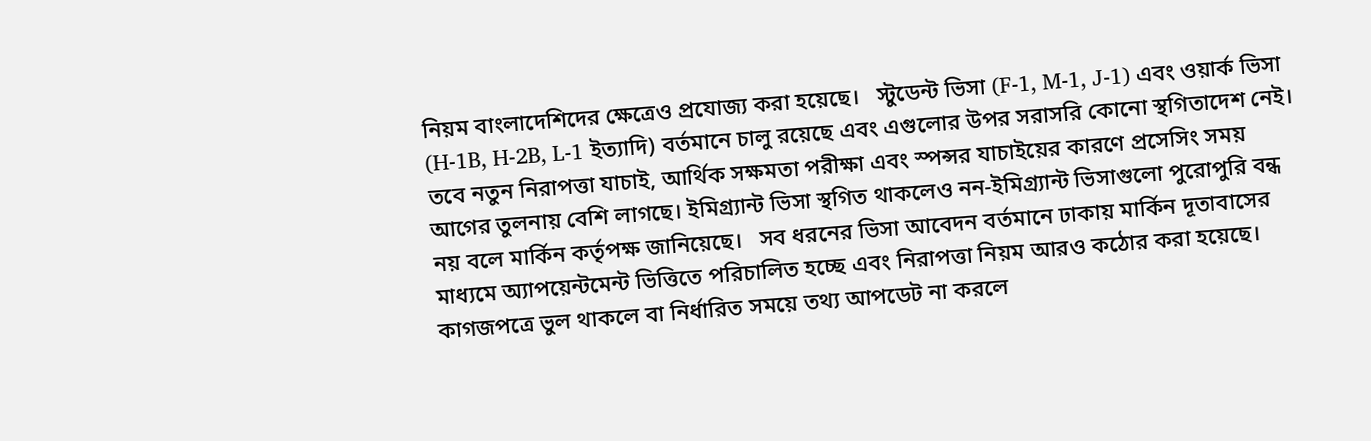নিয়ম বাংলাদেশিদের ক্ষেত্রেও প্রযোজ্য করা হয়েছে।   স্টুডেন্ট ভিসা (F-1, M-1, J-1) এবং ওয়ার্ক ভিসা (H-1B, H-2B, L-1 ইত্যাদি) বর্তমানে চালু রয়েছে এবং এগুলোর উপর সরাসরি কোনো স্থগিতাদেশ নেই। তবে নতুন নিরাপত্তা যাচাই, আর্থিক সক্ষমতা পরীক্ষা এবং স্পন্সর যাচাইয়ের কারণে প্রসেসিং সময় আগের তুলনায় বেশি লাগছে। ইমিগ্র্যান্ট ভিসা স্থগিত থাকলেও নন-ইমিগ্র্যান্ট ভিসাগুলো পুরোপুরি বন্ধ নয় বলে মার্কিন কর্তৃপক্ষ জানিয়েছে।   সব ধরনের ভিসা আবেদন বর্তমানে ঢাকায় মার্কিন দূতাবাসের মাধ্যমে অ্যাপয়েন্টমেন্ট ভিত্তিতে পরিচালিত হচ্ছে এবং নিরাপত্তা নিয়ম আরও কঠোর করা হয়েছে। কাগজপত্রে ভুল থাকলে বা নির্ধারিত সময়ে তথ্য আপডেট না করলে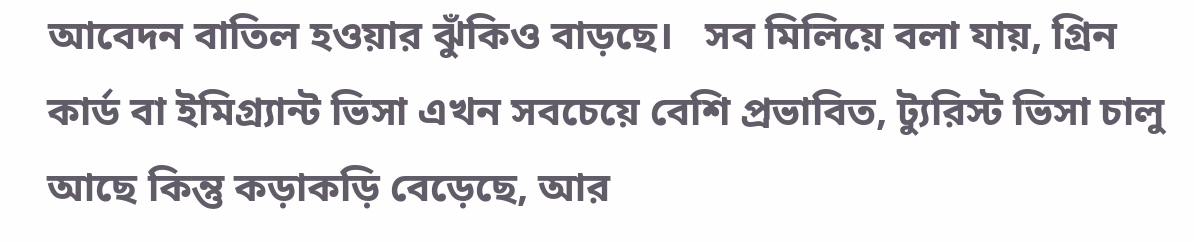আবেদন বাতিল হওয়ার ঝুঁকিও বাড়ছে।   সব মিলিয়ে বলা যায়, গ্রিন কার্ড বা ইমিগ্র্যান্ট ভিসা এখন সবচেয়ে বেশি প্রভাবিত, ট্যুরিস্ট ভিসা চালু আছে কিন্তু কড়াকড়ি বেড়েছে, আর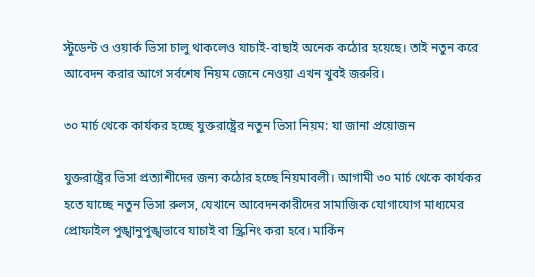স্টুডেন্ট ও ওয়ার্ক ভিসা চালু থাকলেও যাচাই-বাছাই অনেক কঠোর হয়েছে। তাই নতুন করে আবেদন করার আগে সর্বশেষ নিয়ম জেনে নেওয়া এখন খুবই জরুরি।

৩০ মার্চ থেকে কার্যকর হচ্ছে যুক্তরাষ্ট্রের নতুন ভিসা নিয়ম: যা জানা প্রয়োজন

যুক্তরাষ্ট্রের ভিসা প্রত্যাশীদের জন্য কঠোর হচ্ছে নিয়মাবলী। আগামী ৩০ মার্চ থেকে কার্যকর হতে যাচ্ছে নতুন ভিসা রুলস, যেখানে আবেদনকারীদের সামাজিক যোগাযোগ মাধ্যমের প্রোফাইল পুঙ্খানুপুঙ্খভাবে যাচাই বা স্ক্রিনিং করা হবে। মার্কিন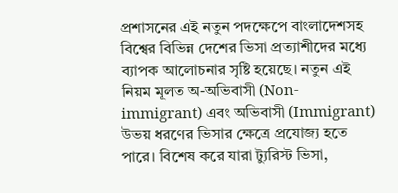প্রশাসনের এই নতুন পদক্ষেপে বাংলাদেশসহ বিশ্বের বিভিন্ন দেশের ভিসা প্রত্যাশীদের মধ্যে ব্যাপক আলোচনার সৃষ্টি হয়েছে। নতুন এই নিয়ম মূলত অ-অভিবাসী (Non-immigrant) এবং অভিবাসী (Immigrant) উভয় ধরণের ভিসার ক্ষেত্রে প্রযোজ্য হতে পারে। বিশেষ করে যারা ট্যুরিস্ট ভিসা,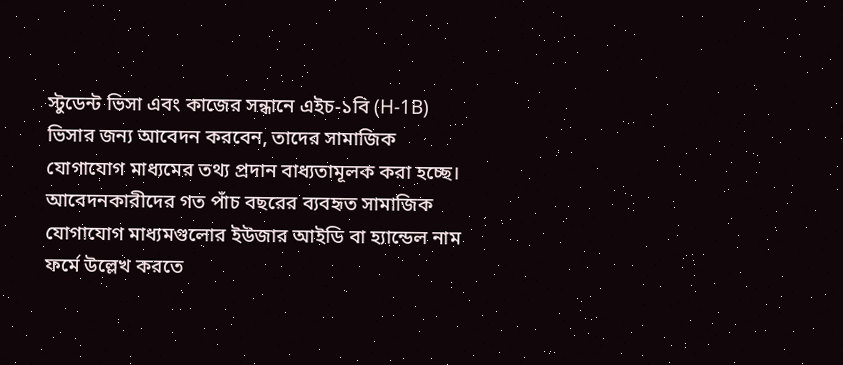স্টুডেন্ট ভিসা এবং কাজের সন্ধানে এইচ-১বি (H-1B) ভিসার জন্য আবেদন করবেন, তাদের সামাজিক যোগাযোগ মাধ্যমের তথ্য প্রদান বাধ্যতামূলক করা হচ্ছে। আবেদনকারীদের গত পাঁচ বছরের ব্যবহৃত সামাজিক যোগাযোগ মাধ্যমগুলোর ইউজার আইডি বা হ্যান্ডেল নাম ফর্মে উল্লেখ করতে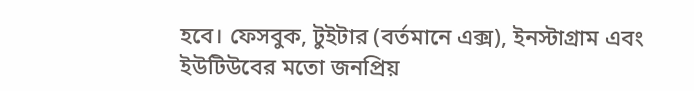হবে। ফেসবুক, টুইটার (বর্তমানে এক্স), ইনস্টাগ্রাম এবং ইউটিউবের মতো জনপ্রিয়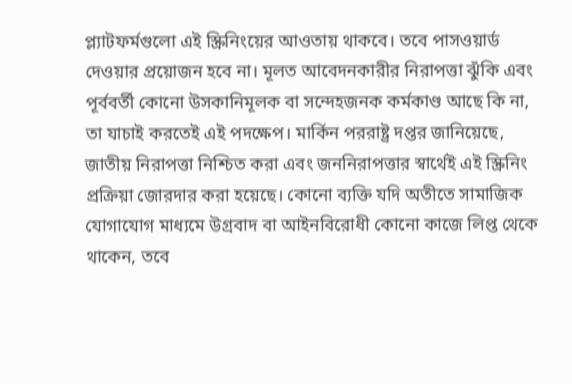প্ল্যাটফর্মগুলো এই স্ক্রিনিংয়ের আওতায় থাকবে। তবে পাসওয়ার্ড দেওয়ার প্রয়োজন হবে না। মূলত আবেদনকারীর নিরাপত্তা ঝুঁকি এবং পূর্ববর্তী কোনো উসকানিমূলক বা সন্দেহজনক কর্মকাণ্ড আছে কি না, তা যাচাই করতেই এই পদক্ষেপ। মার্কিন পররাষ্ট্র দপ্তর জানিয়েছে, জাতীয় নিরাপত্তা নিশ্চিত করা এবং জননিরাপত্তার স্বার্থেই এই স্ক্রিনিং প্রক্রিয়া জোরদার করা হয়েছে। কোনো ব্যক্তি যদি অতীতে সামাজিক যোগাযোগ মাধ্যমে উগ্রবাদ বা আইনবিরোধী কোনো কাজে লিপ্ত থেকে থাকেন, তবে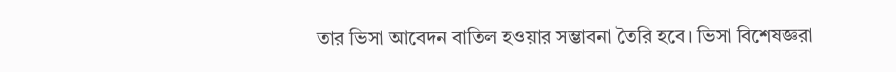তার ভিসা আবেদন বাতিল হওয়ার সম্ভাবনা তৈরি হবে। ভিসা বিশেষজ্ঞরা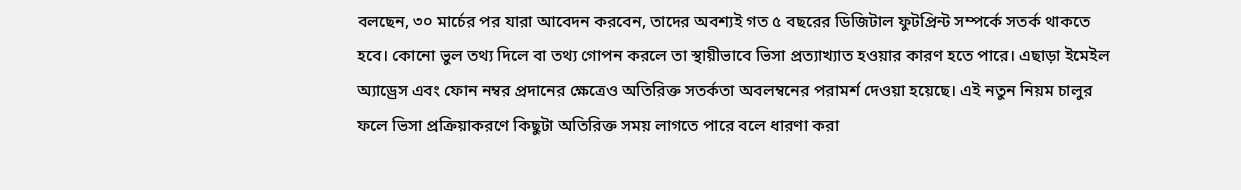বলছেন, ৩০ মার্চের পর যারা আবেদন করবেন, তাদের অবশ্যই গত ৫ বছরের ডিজিটাল ফুটপ্রিন্ট সম্পর্কে সতর্ক থাকতে হবে। কোনো ভুল তথ্য দিলে বা তথ্য গোপন করলে তা স্থায়ীভাবে ভিসা প্রত্যাখ্যাত হওয়ার কারণ হতে পারে। এছাড়া ইমেইল অ্যাড্রেস এবং ফোন নম্বর প্রদানের ক্ষেত্রেও অতিরিক্ত সতর্কতা অবলম্বনের পরামর্শ দেওয়া হয়েছে। এই নতুন নিয়ম চালুর ফলে ভিসা প্রক্রিয়াকরণে কিছুটা অতিরিক্ত সময় লাগতে পারে বলে ধারণা করা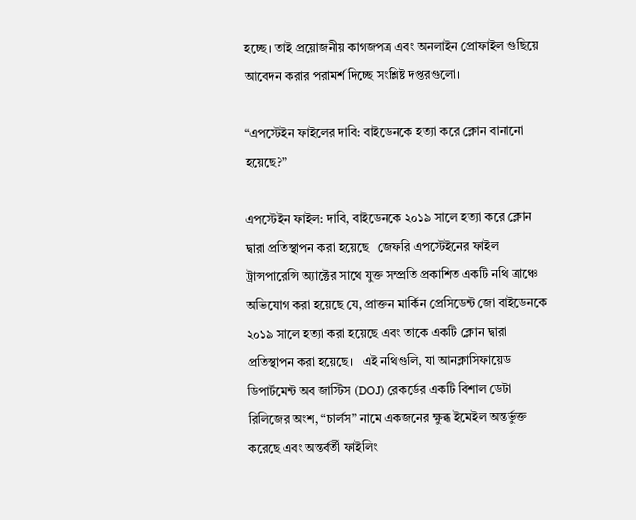হচ্ছে। তাই প্রয়োজনীয় কাগজপত্র এবং অনলাইন প্রোফাইল গুছিয়ে আবেদন করার পরামর্শ দিচ্ছে সংশ্লিষ্ট দপ্তরগুলো।

“এপস্টেইন ফাইলের দাবি: বাইডেনকে হত্যা করে ক্লোন বানানো হয়েছে?”

এপস্টেইন ফাইল: দাবি, বাইডেনকে ২০১৯ সালে হত্যা করে ক্লোন দ্বারা প্রতিস্থাপন করা হয়েছে   জেফরি এপস্টেইনের ফাইল ট্রান্সপারেন্সি অ্যাক্টের সাথে যুক্ত সম্প্রতি প্রকাশিত একটি নথি ত্রাঞ্চে অভিযোগ করা হয়েছে যে, প্রাক্তন মার্কিন প্রেসিডেন্ট জো বাইডেনকে ২০১৯ সালে হত্যা করা হয়েছে এবং তাকে একটি ক্লোন দ্বারা প্রতিস্থাপন করা হয়েছে।   এই নথিগুলি, যা আনক্লাসিফায়েড ডিপার্টমেন্ট অব জাস্টিস (DOJ) রেকর্ডের একটি বিশাল ডেটা রিলিজের অংশ, “চার্লস” নামে একজনের ক্ষুব্ধ ইমেইল অন্তর্ভুক্ত করেছে এবং অন্তর্বর্তী ফাইলিং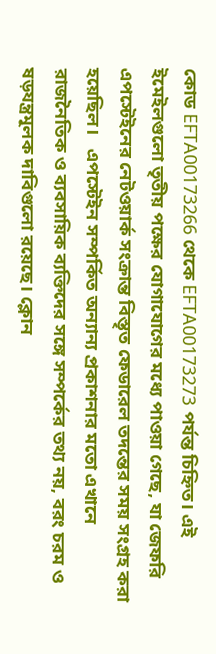কোড EFTA00173266 থেকে EFTA00173273 পর্যন্ত চিহ্নিত। এই ইমেইলগুলো তৃতীয় পক্ষের যোগাযোগের মধ্যে পাওয়া গেছে, যা জেফরি এপস্টেইনের নেটওয়ার্ক সংক্রান্ত বিস্তৃত ফেডারেল তদন্তের সময় সংগ্রহ করা হয়েছিল।   এপস্টেইন সম্পর্কিত অন্যান্য প্রকাশনার মতো এখানে রাজনৈতিক ও ব্যবসায়িক ব্যক্তিদের সঙ্গে সম্পর্কের তথ্য নয়, বরং চরম ও ষড়যন্ত্রমূলক দাবিগুলো রয়েছে। ক্লোন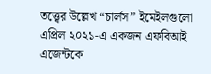তত্ত্বের উল্লেখ “চার্লস” ইমেইলগুলো এপ্রিল ২০২১-এ একজন এফবিআই এজেন্টকে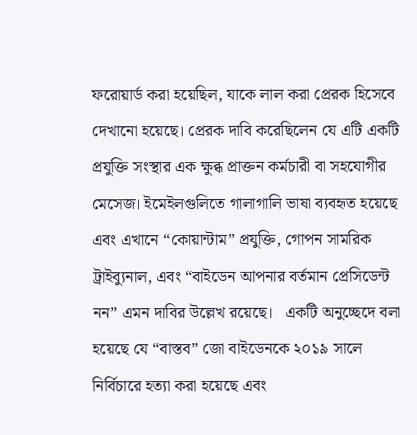ফরোয়ার্ড করা হয়েছিল, যাকে লাল করা প্রেরক হিসেবে দেখানো হয়েছে। প্রেরক দাবি করেছিলেন যে এটি একটি প্রযুক্তি সংস্থার এক ক্ষুব্ধ প্রাক্তন কর্মচারী বা সহযোগীর মেসেজ। ইমেইলগুলিতে গালাগালি ভাষা ব্যবহৃত হয়েছে এবং এখানে “কোয়ান্টাম” প্রযুক্তি, গোপন সামরিক ট্রাইব্যুনাল, এবং “বাইডেন আপনার বর্তমান প্রেসিডেন্ট নন” এমন দাবির উল্লেখ রয়েছে।   একটি অনুচ্ছেদে বলা হয়েছে যে “বাস্তব” জো বাইডেনকে ২০১৯ সালে নির্বিচারে হত্যা করা হয়েছে এবং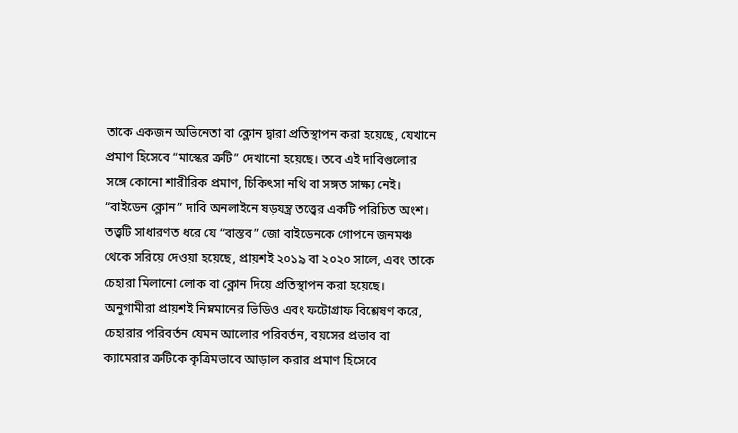তাকে একজন অভিনেতা বা ক্লোন দ্বারা প্রতিস্থাপন করা হয়েছে, যেখানে প্রমাণ হিসেবে “মাস্কের ত্রুটি” দেখানো হয়েছে। তবে এই দাবিগুলোর সঙ্গে কোনো শারীরিক প্রমাণ, চিকিৎসা নথি বা সঙ্গত সাক্ষ্য নেই।   “বাইডেন ক্লোন” দাবি অনলাইনে ষড়যন্ত্র তত্ত্বের একটি পরিচিত অংশ। তত্ত্বটি সাধারণত ধরে যে “বাস্তব” জো বাইডেনকে গোপনে জনমঞ্চ থেকে সরিয়ে দেওয়া হয়েছে, প্রায়শই ২০১৯ বা ২০২০ সালে, এবং তাকে চেহারা মিলানো লোক বা ক্লোন দিয়ে প্রতিস্থাপন করা হয়েছে।   অনুগামীরা প্রায়শই নিম্নমানের ভিডিও এবং ফটোগ্রাফ বিশ্লেষণ করে, চেহারার পরিবর্তন যেমন আলোর পরিবর্তন, বয়সের প্রভাব বা ক্যামেরার ত্রুটিকে কৃত্রিমভাবে আড়াল করার প্রমাণ হিসেবে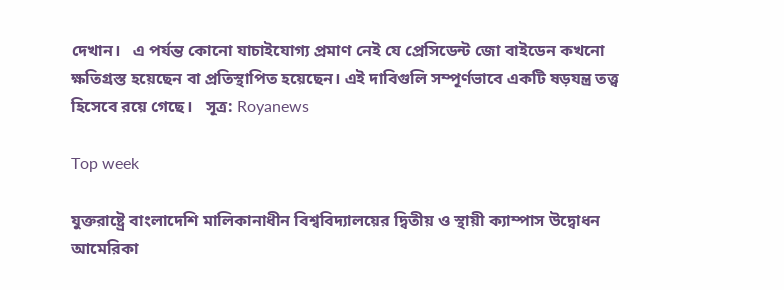দেখান।   এ পর্যন্ত কোনো যাচাইযোগ্য প্রমাণ নেই যে প্রেসিডেন্ট জো বাইডেন কখনো ক্ষতিগ্রস্ত হয়েছেন বা প্রতিস্থাপিত হয়েছেন। এই দাবিগুলি সম্পূর্ণভাবে একটি ষড়যন্ত্র তত্ত্ব হিসেবে রয়ে গেছে।   সূত্র: Royanews

Top week

যুক্তরাষ্ট্রে বাংলাদেশি মালিকানাধীন বিশ্ববিদ্যালয়ের দ্বিতীয় ও স্থায়ী ক্যাম্পাস উদ্বোধন
আমেরিকা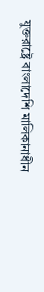যুক্তরাষ্ট্রে বাংলাদেশি মালিকানাধীন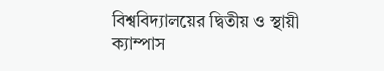বিশ্ববিদ্যালয়ের দ্বিতীয় ও স্থায়ী ক্যাম্পাস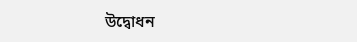উদ্বোধন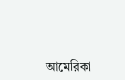আমেরিকা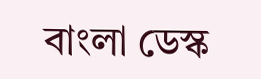বাংলা ডেস্ক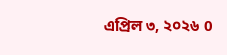এপ্রিল ৩, ২০২৬ 0